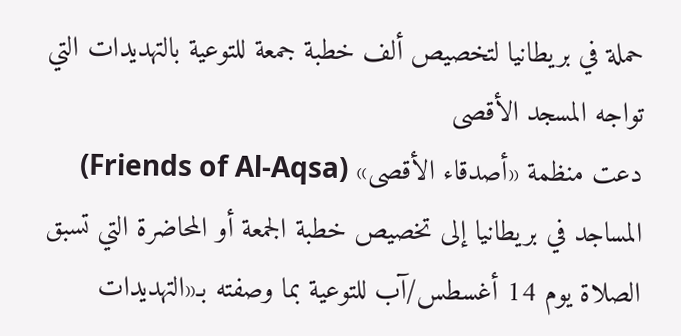حملة في بريطانيا لتخصيص ألف خطبة جمعة للتوعية بالتهديدات التي تواجه المسجد الأقصى
دعت منظمة «أصدقاء الأقصى» (Friends of Al-Aqsa) المساجد في بريطانيا إلى تخصيص خطبة الجمعة أو المحاضرة التي تسبق الصلاة يوم 14 أغسطس/آب للتوعية بما وصفته بـ«التهديدات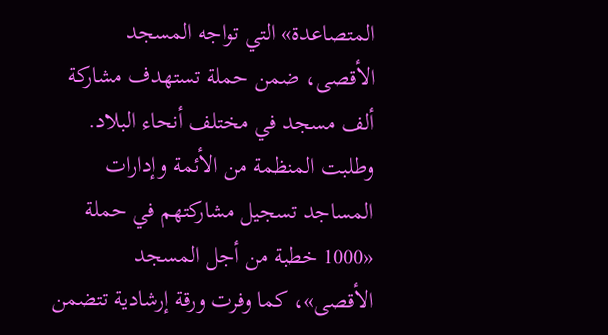المتصاعدة» التي تواجه المسجد الأقصى، ضمن حملة تستهدف مشاركة ألف مسجد في مختلف أنحاء البلاد.
وطلبت المنظمة من الأئمة وإدارات المساجد تسجيل مشاركتهم في حملة «1000 خطبة من أجل المسجد الأقصى»، كما وفرت ورقة إرشادية تتضمن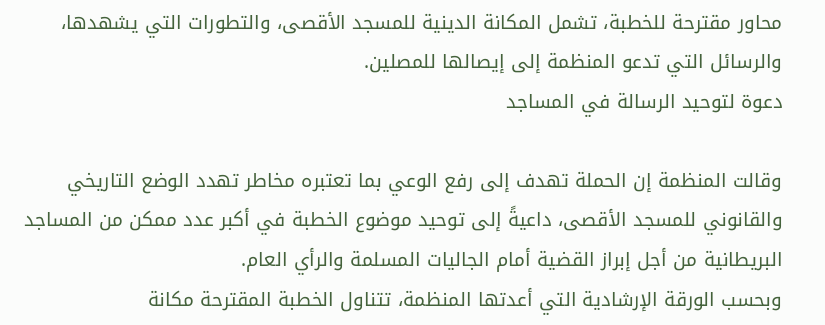محاور مقترحة للخطبة، تشمل المكانة الدينية للمسجد الأقصى، والتطورات التي يشهدها، والرسائل التي تدعو المنظمة إلى إيصالها للمصلين.
دعوة لتوحيد الرسالة في المساجد

وقالت المنظمة إن الحملة تهدف إلى رفع الوعي بما تعتبره مخاطر تهدد الوضع التاريخي والقانوني للمسجد الأقصى، داعيةً إلى توحيد موضوع الخطبة في أكبر عدد ممكن من المساجد البريطانية من أجل إبراز القضية أمام الجاليات المسلمة والرأي العام.
وبحسب الورقة الإرشادية التي أعدتها المنظمة، تتناول الخطبة المقترحة مكانة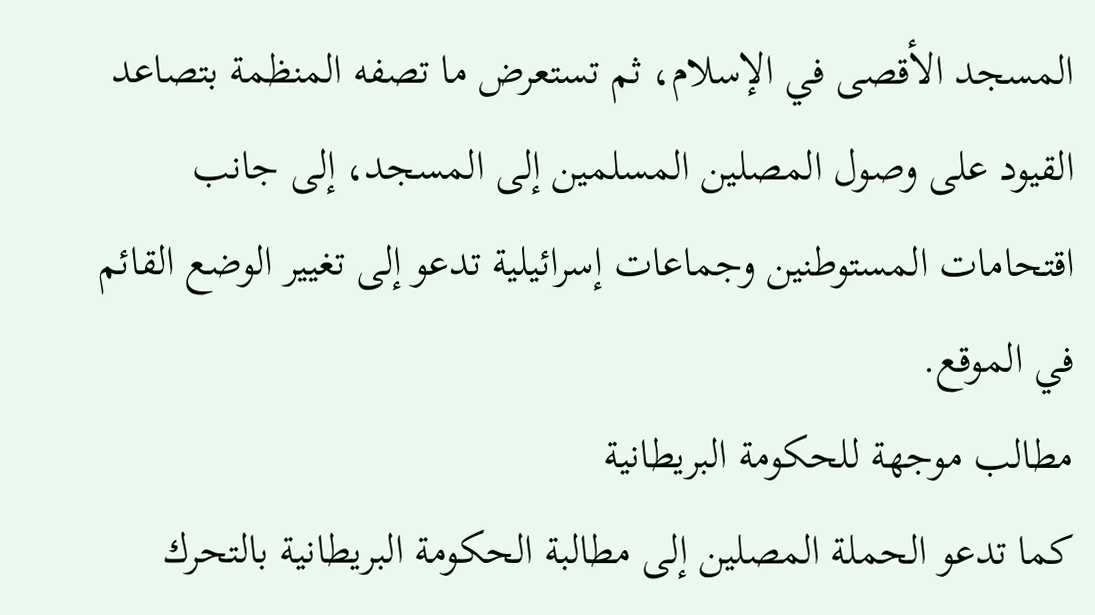المسجد الأقصى في الإسلام، ثم تستعرض ما تصفه المنظمة بتصاعد القيود على وصول المصلين المسلمين إلى المسجد، إلى جانب اقتحامات المستوطنين وجماعات إسرائيلية تدعو إلى تغيير الوضع القائم في الموقع.
مطالب موجهة للحكومة البريطانية
كما تدعو الحملة المصلين إلى مطالبة الحكومة البريطانية بالتحرك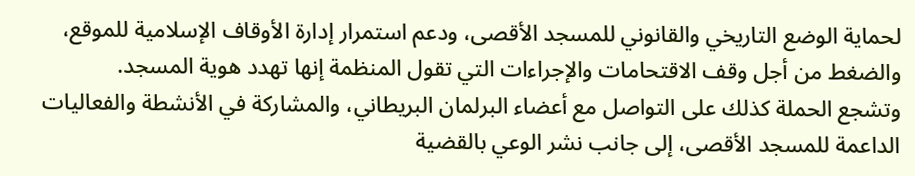لحماية الوضع التاريخي والقانوني للمسجد الأقصى، ودعم استمرار إدارة الأوقاف الإسلامية للموقع، والضغط من أجل وقف الاقتحامات والإجراءات التي تقول المنظمة إنها تهدد هوية المسجد.
وتشجع الحملة كذلك على التواصل مع أعضاء البرلمان البريطاني، والمشاركة في الأنشطة والفعاليات الداعمة للمسجد الأقصى، إلى جانب نشر الوعي بالقضية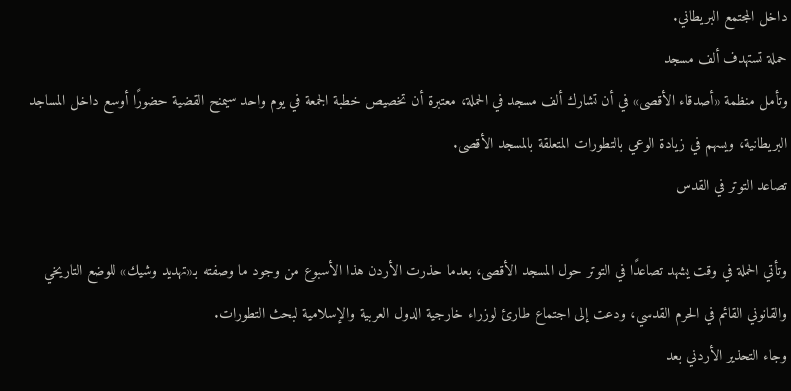داخل المجتمع البريطاني.
حملة تستهدف ألف مسجد
وتأمل منظمة «أصدقاء الأقصى» في أن تشارك ألف مسجد في الحملة، معتبرة أن تخصيص خطبة الجمعة في يوم واحد سيمنح القضية حضورًا أوسع داخل المساجد البريطانية، ويسهم في زيادة الوعي بالتطورات المتعلقة بالمسجد الأقصى.
تصاعد التوتر في القدس

وتأتي الحملة في وقت يشهد تصاعدًا في التوتر حول المسجد الأقصى، بعدما حذرت الأردن هذا الأسبوع من وجود ما وصفته بـ«تهديد وشيك» للوضع التاريخي والقانوني القائم في الحرم القدسي، ودعت إلى اجتماع طارئ لوزراء خارجية الدول العربية والإسلامية لبحث التطورات.
وجاء التحذير الأردني بعد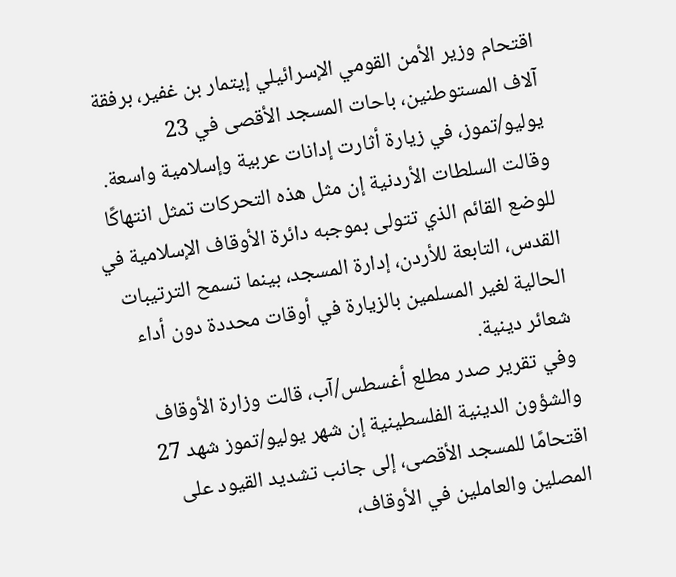اقتحام وزير الأمن القومي الإسرائيلي إيتمار بن غفير، برفقة آلاف المستوطنين، باحات المسجد الأقصى في 23 يوليو/تموز، في زيارة أثارت إدانات عربية وإسلامية واسعة. وقالت السلطات الأردنية إن مثل هذه التحركات تمثل انتهاكًا للوضع القائم الذي تتولى بموجبه دائرة الأوقاف الإسلامية في القدس، التابعة للأردن، إدارة المسجد، بينما تسمح الترتيبات الحالية لغير المسلمين بالزيارة في أوقات محددة دون أداء شعائر دينية.
وفي تقرير صدر مطلع أغسطس/آب، قالت وزارة الأوقاف والشؤون الدينية الفلسطينية إن شهر يوليو/تموز شهد 27 اقتحامًا للمسجد الأقصى، إلى جانب تشديد القيود على المصلين والعاملين في الأوقاف،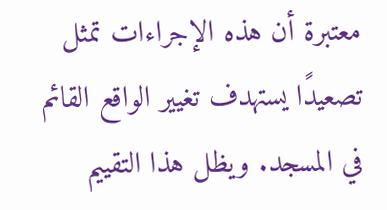معتبرة أن هذه الإجراءات تمثل تصعيدًا يستهدف تغيير الواقع القائم في المسجد. ويظل هذا التقييم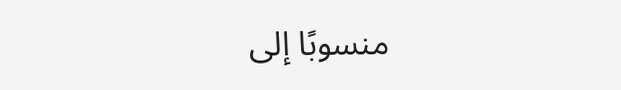منسوبًا إلى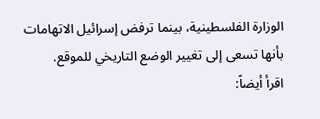الوزارة الفلسطينية، بينما ترفض إسرائيل الاتهامات بأنها تسعى إلى تغيير الوضع التاريخي للموقع.
اقرأ أيضاً: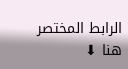الرابط المختصر هنا ⬇